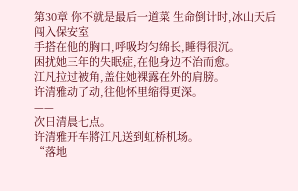第30章 你不就是最后一道菜 生命倒计时,冰山天后闯入保安室
手搭在他的胸口,呼吸均匀绵长,睡得很沉。
困扰她三年的失眠症,在他身边不治而愈。
江凡拉过被角,盖住她裸露在外的肩膀。
许清雅动了动,往他怀里缩得更深。
——
次日清晨七点。
许清雅开车將江凡送到虹桥机场。
“落地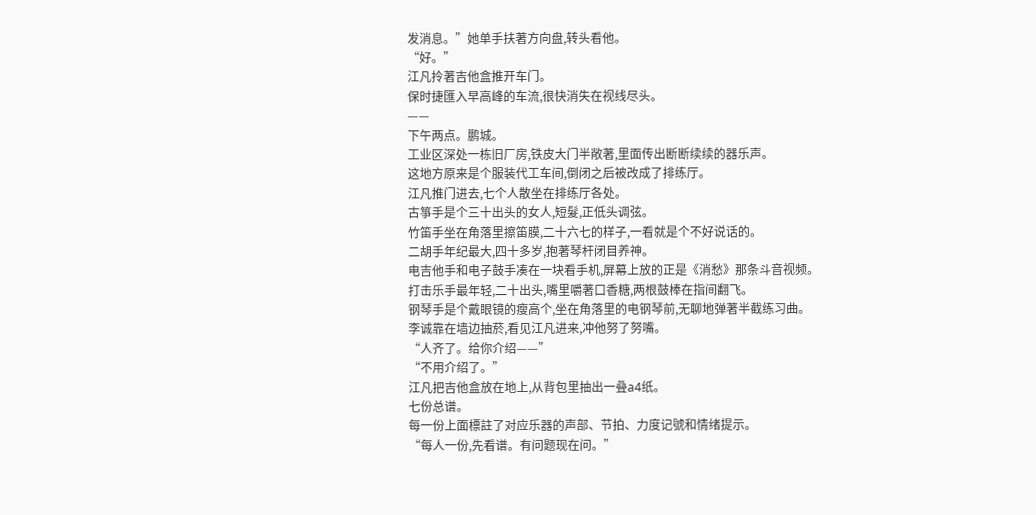发消息。”她单手扶著方向盘,转头看他。
“好。”
江凡拎著吉他盒推开车门。
保时捷匯入早高峰的车流,很快消失在视线尽头。
——
下午两点。鹏城。
工业区深处一栋旧厂房,铁皮大门半敞著,里面传出断断续续的器乐声。
这地方原来是个服装代工车间,倒闭之后被改成了排练厅。
江凡推门进去,七个人散坐在排练厅各处。
古箏手是个三十出头的女人,短髮,正低头调弦。
竹笛手坐在角落里擦笛膜,二十六七的样子,一看就是个不好说话的。
二胡手年纪最大,四十多岁,抱著琴杆闭目养神。
电吉他手和电子鼓手凑在一块看手机,屏幕上放的正是《消愁》那条斗音视频。
打击乐手最年轻,二十出头,嘴里嚼著口香糖,两根鼓棒在指间翻飞。
钢琴手是个戴眼镜的瘦高个,坐在角落里的电钢琴前,无聊地弹著半截练习曲。
李诚靠在墙边抽菸,看见江凡进来,冲他努了努嘴。
“人齐了。给你介绍——”
“不用介绍了。”
江凡把吉他盒放在地上,从背包里抽出一叠a4纸。
七份总谱。
每一份上面標註了对应乐器的声部、节拍、力度记號和情绪提示。
“每人一份,先看谱。有问题现在问。”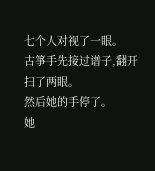七个人对视了一眼。
古箏手先接过谱子,翻开扫了两眼。
然后她的手停了。
她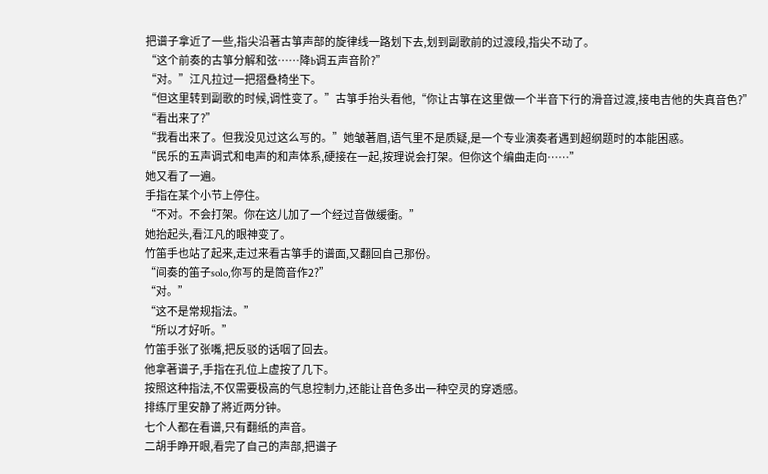把谱子拿近了一些,指尖沿著古箏声部的旋律线一路划下去,划到副歌前的过渡段,指尖不动了。
“这个前奏的古箏分解和弦……降b调五声音阶?”
“对。”江凡拉过一把摺叠椅坐下。
“但这里转到副歌的时候,调性变了。”古箏手抬头看他,“你让古箏在这里做一个半音下行的滑音过渡,接电吉他的失真音色?”
“看出来了?”
“我看出来了。但我没见过这么写的。”她皱著眉,语气里不是质疑,是一个专业演奏者遇到超纲题时的本能困惑。
“民乐的五声调式和电声的和声体系,硬接在一起,按理说会打架。但你这个编曲走向……”
她又看了一遍。
手指在某个小节上停住。
“不对。不会打架。你在这儿加了一个经过音做缓衝。”
她抬起头,看江凡的眼神变了。
竹笛手也站了起来,走过来看古箏手的谱面,又翻回自己那份。
“间奏的笛子solo,你写的是筒音作2?”
“对。”
“这不是常规指法。”
“所以才好听。”
竹笛手张了张嘴,把反驳的话咽了回去。
他拿著谱子,手指在孔位上虚按了几下。
按照这种指法,不仅需要极高的气息控制力,还能让音色多出一种空灵的穿透感。
排练厅里安静了將近两分钟。
七个人都在看谱,只有翻纸的声音。
二胡手睁开眼,看完了自己的声部,把谱子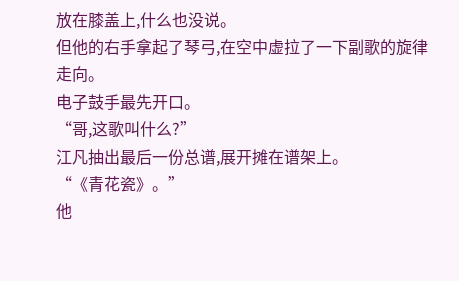放在膝盖上,什么也没说。
但他的右手拿起了琴弓,在空中虚拉了一下副歌的旋律走向。
电子鼓手最先开口。
“哥,这歌叫什么?”
江凡抽出最后一份总谱,展开摊在谱架上。
“《青花瓷》。”
他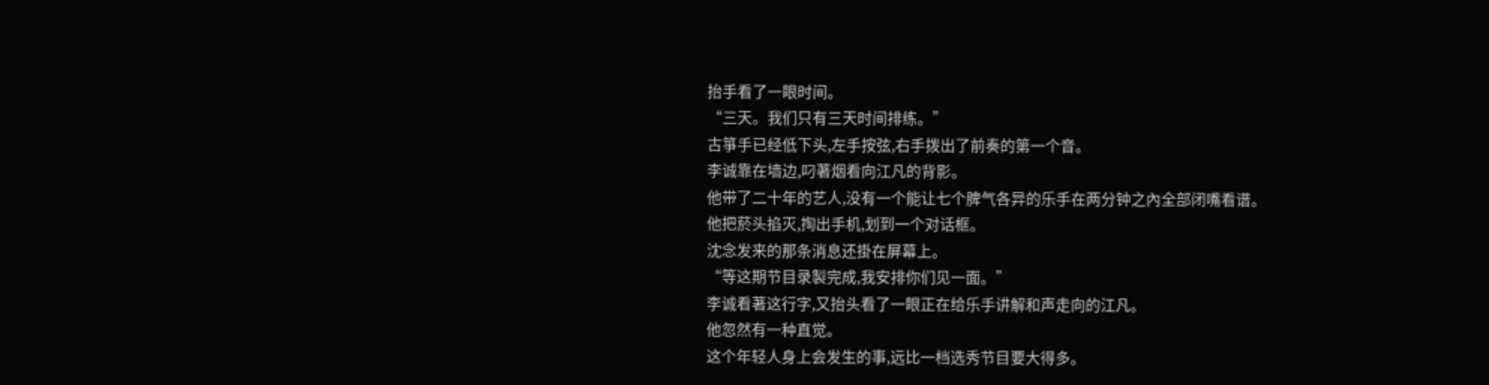抬手看了一眼时间。
“三天。我们只有三天时间排练。”
古箏手已经低下头,左手按弦,右手拨出了前奏的第一个音。
李诚靠在墙边,叼著烟看向江凡的背影。
他带了二十年的艺人,没有一个能让七个脾气各异的乐手在两分钟之內全部闭嘴看谱。
他把菸头掐灭,掏出手机,划到一个对话框。
沈念发来的那条消息还掛在屏幕上。
“等这期节目录製完成,我安排你们见一面。”
李诚看著这行字,又抬头看了一眼正在给乐手讲解和声走向的江凡。
他忽然有一种直觉。
这个年轻人身上会发生的事,远比一档选秀节目要大得多。